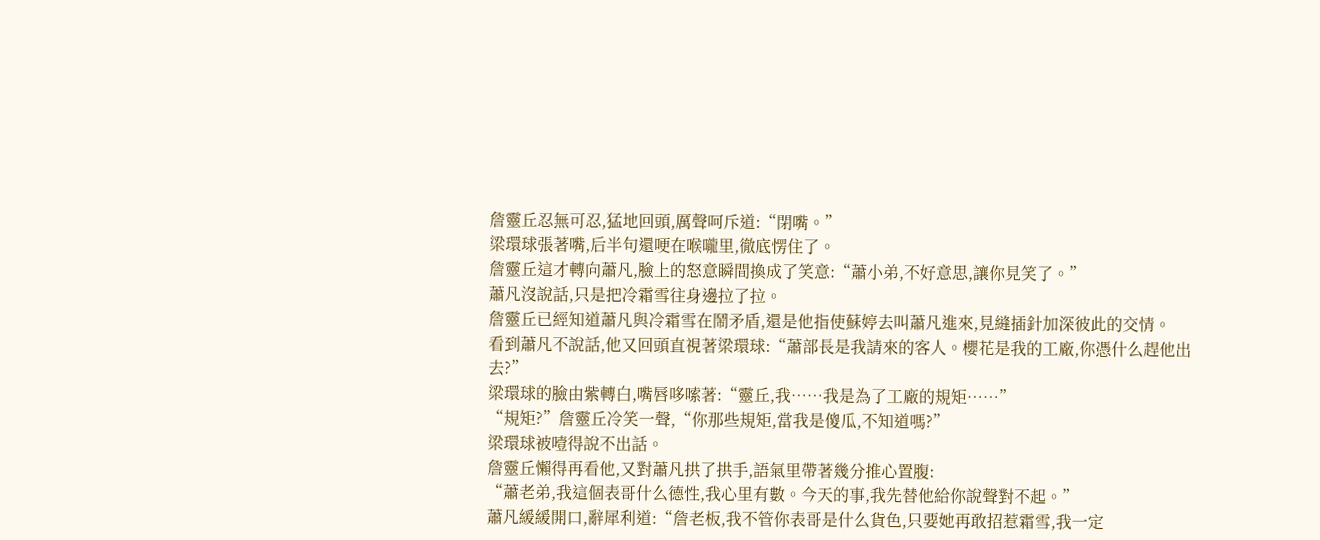詹靈丘忍無可忍,猛地回頭,厲聲呵斥道:“閉嘴。”
梁環球張著嘴,后半句還哽在喉嚨里,徹底愣住了。
詹靈丘這才轉向蕭凡,臉上的怒意瞬間換成了笑意:“蕭小弟,不好意思,讓你見笑了。”
蕭凡沒說話,只是把冷霜雪往身邊拉了拉。
詹靈丘已經知道蕭凡與冷霜雪在鬧矛盾,還是他指使蘇婷去叫蕭凡進來,見縫插針加深彼此的交情。
看到蕭凡不說話,他又回頭直視著梁環球:“蕭部長是我請來的客人。櫻花是我的工廠,你憑什么趕他出去?”
梁環球的臉由紫轉白,嘴唇哆嗦著:“靈丘,我……我是為了工廠的規矩……”
“規矩?”詹靈丘冷笑一聲,“你那些規矩,當我是傻瓜,不知道嗎?”
梁環球被噎得說不出話。
詹靈丘懶得再看他,又對蕭凡拱了拱手,語氣里帶著幾分推心置腹:
“蕭老弟,我這個表哥什么德性,我心里有數。今天的事,我先替他給你說聲對不起。”
蕭凡緩緩開口,辭犀利道:“詹老板,我不管你表哥是什么貨色,只要她再敢招惹霜雪,我一定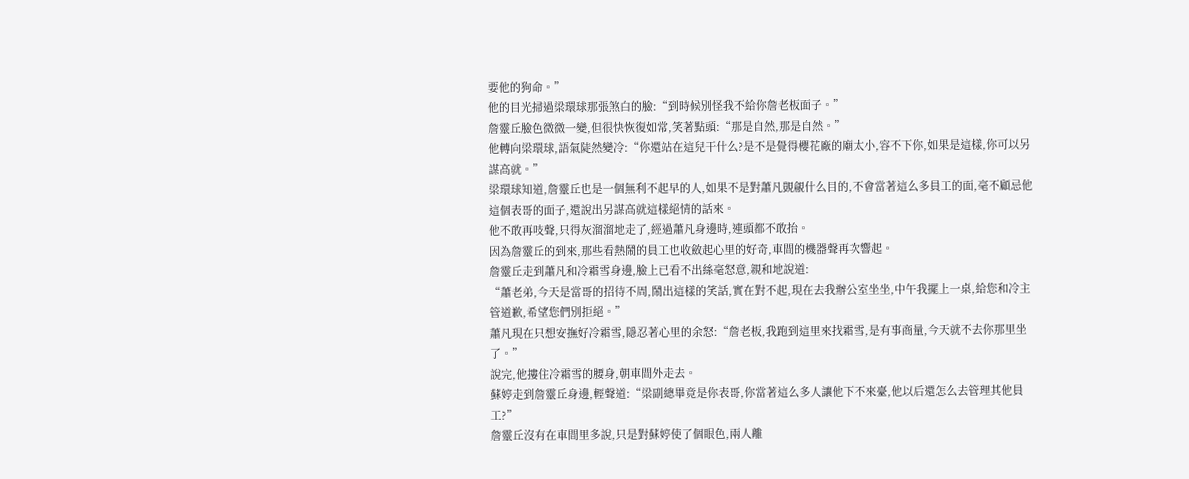要他的狗命。”
他的目光掃過梁環球那張煞白的臉:“到時候別怪我不給你詹老板面子。”
詹靈丘臉色微微一變,但很快恢復如常,笑著點頭:“那是自然,那是自然。”
他轉向梁環球,語氣陡然變冷:“你還站在這兒干什么?是不是覺得櫻花廠的廟太小,容不下你,如果是這樣,你可以另謀高就。”
梁環球知道,詹靈丘也是一個無利不起早的人,如果不是對蕭凡覬覦什么目的,不會當著這么多員工的面,毫不顧忌他這個表哥的面子,還說出另謀高就這樣絕情的話來。
他不敢再吱聲,只得灰溜溜地走了,經過蕭凡身邊時,連頭都不敢抬。
因為詹靈丘的到來,那些看熱鬧的員工也收斂起心里的好奇,車間的機器聲再次響起。
詹靈丘走到蕭凡和冷霜雪身邊,臉上已看不出絲毫怒意,親和地說道:
“蕭老弟,今天是當哥的招待不周,鬧出這樣的笑話,實在對不起,現在去我辦公室坐坐,中午我擺上一桌,給您和冷主管道歉,希望您們別拒絕。”
蕭凡現在只想安撫好冷霜雪,隱忍著心里的余怒:“詹老板,我跑到這里來找霜雪,是有事商量,今天就不去你那里坐了。”
說完,他摟住冷霜雪的腰身,朝車間外走去。
蘇婷走到詹靈丘身邊,輕聲道:“梁副總畢竟是你表哥,你當著這么多人讓他下不來臺,他以后還怎么去管理其他員工?”
詹靈丘沒有在車間里多說,只是對蘇婷使了個眼色,兩人離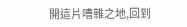開這片嘈雜之地,回到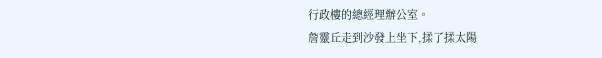行政樓的總經理辦公室。
詹靈丘走到沙發上坐下,揉了揉太陽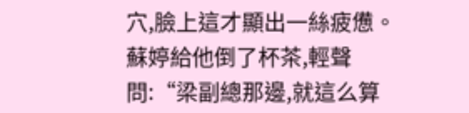穴,臉上這才顯出一絲疲憊。
蘇婷給他倒了杯茶,輕聲問:“梁副總那邊,就這么算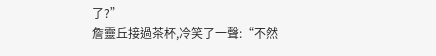了?”
詹靈丘接過茶杯,冷笑了一聲:“不然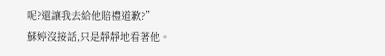呢?還讓我去給他賠禮道歉?”
蘇婷沒接話,只是靜靜地看著他。